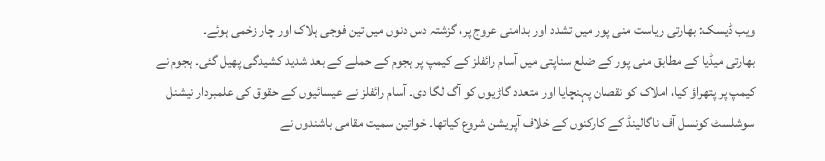ویب ڈیسک: بھارتی ریاست منی پور میں تشدد اور بدامنی عروج پر، گزشتہ دس دنوں میں تین فوجی ہلاک اور چار زخمی ہوئے۔
بھارتی میڈیا کے مطابق منی پور کے ضلع سناپتی میں آسام رائفلز کے کیمپ پر ہجوم کے حملے کے بعد شدید کشیدگی پھیل گئی۔ ہجوم نے کیمپ پر پتھراؤ کیا، املاک کو نقصان پہنچایا اور متعدد گاڑیوں کو آگ لگا دی۔ آسام رائفلز نے عیسائیوں کے حقوق کی علمبردار نیشنل سوشلسٹ کونسل آف ناگالینڈ کے کارکنوں کے خلاف آپریشن شروع کیاتھا۔ خواتین سمیت مقامی باشندوں نے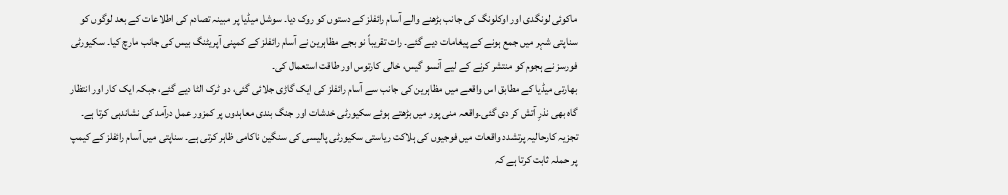ماکوئی لونگدی اور اوکلونگ کی جانب بڑھنے والے آسام رائفلز کے دستوں کو روک دیا۔ سوشل میڈیا پر مبینہ تصادم کی اطلاعات کے بعد لوگوں کو سناپتی شہر میں جمع ہونے کے پیغامات دیے گئے۔ رات تقریباً نو بجے مظاہرین نے آسام رائفلز کے کمپنی آپریٹنگ بیس کی جانب مارچ کیا۔ سکیورٹی فورسز نے ہجوم کو منتشر کرنے کے لیے آنسو گیس، خالی کارتوس اور طاقت استعمال کی۔
بھارتی میڈیا کے مطابق اس واقعے میں مظاہرین کی جانب سے آسام رائفلز کی ایک گاڑی جلائی گئی، دو ٹرک الٹا دیے گئے، جبکہ ایک کار اور انتظار گاہ بھی نذرِ آتش کر دی گئی۔واقعہ منی پور میں بڑھتے ہوئے سکیورٹی خدشات اور جنگ بندی معاہدوں پر کمزور عمل درآمد کی نشاندہی کرتا ہے۔
تجزیہ کارحالیہ پرتشدد واقعات میں فوجیوں کی ہلاکت ریاستی سکیورٹی پالیسی کی سنگین ناکامی ظاہر کرتی ہے۔ سناپتی میں آسام رائفلز کے کیمپ پر حملہ ثابت کرتا ہے کہ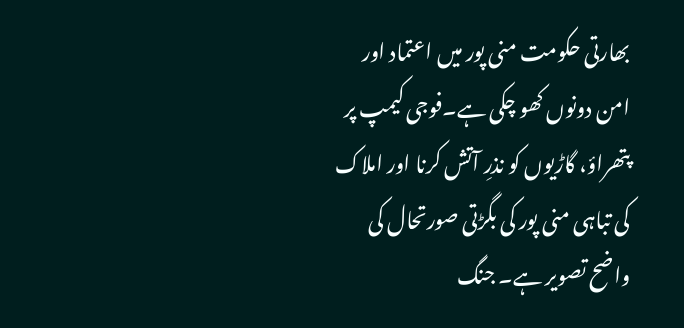بھارتی حکومت منی پور میں اعتماد اور امن دونوں کھو چکی ہے۔فوجی کیمپ پر پتھراؤ، گاڑیوں کو نذرِ آتش کرنا اور املاک کی تباہی منی پور کی بگڑتی صورتحال کی واضح تصویر ہے۔ جنگ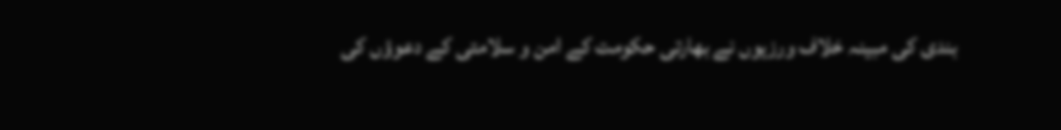بندی کی مبینہ خلاف ورزیوں نے بھارتی حکومت کے امن و سلامتی کے دعوؤں کی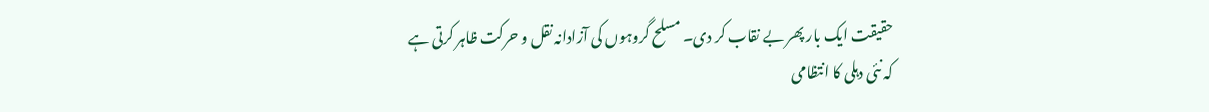حقیقت ایک بار پھر بے نقاب کر دی۔ مسلح گروہوں کی آزادانہ نقل و حرکت ظاہر کرتی ہے کہ نئی دہلی کا انتظامی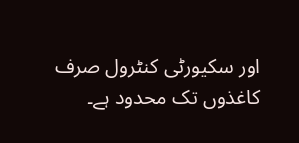اور سکیورٹی کنٹرول صرف کاغذوں تک محدود ہے۔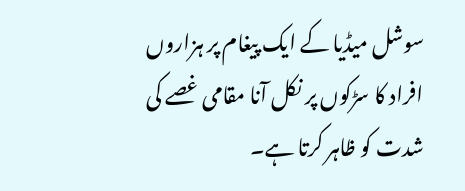سوشل میڈیا کے ایک پیغام پر ہزاروں افراد کا سڑکوں پر نکل آنا مقامی غصے کی شدت کو ظاہر کرتا ہے۔